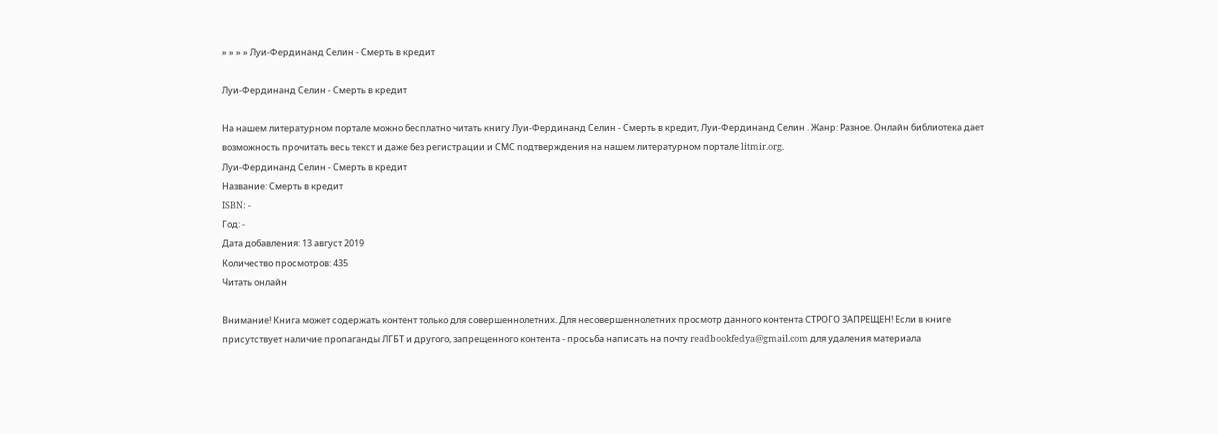» » » » Луи-Фердинанд Селин - Смерть в кредит

Луи-Фердинанд Селин - Смерть в кредит

На нашем литературном портале можно бесплатно читать книгу Луи-Фердинанд Селин - Смерть в кредит, Луи-Фердинанд Селин . Жанр: Разное. Онлайн библиотека дает возможность прочитать весь текст и даже без регистрации и СМС подтверждения на нашем литературном портале litmir.org.
Луи-Фердинанд Селин - Смерть в кредит
Название: Смерть в кредит
ISBN: -
Год: -
Дата добавления: 13 август 2019
Количество просмотров: 435
Читать онлайн

Внимание! Книга может содержать контент только для совершеннолетних. Для несовершеннолетних просмотр данного контента СТРОГО ЗАПРЕЩЕН! Если в книге присутствует наличие пропаганды ЛГБТ и другого, запрещенного контента - просьба написать на почту readbookfedya@gmail.com для удаления материала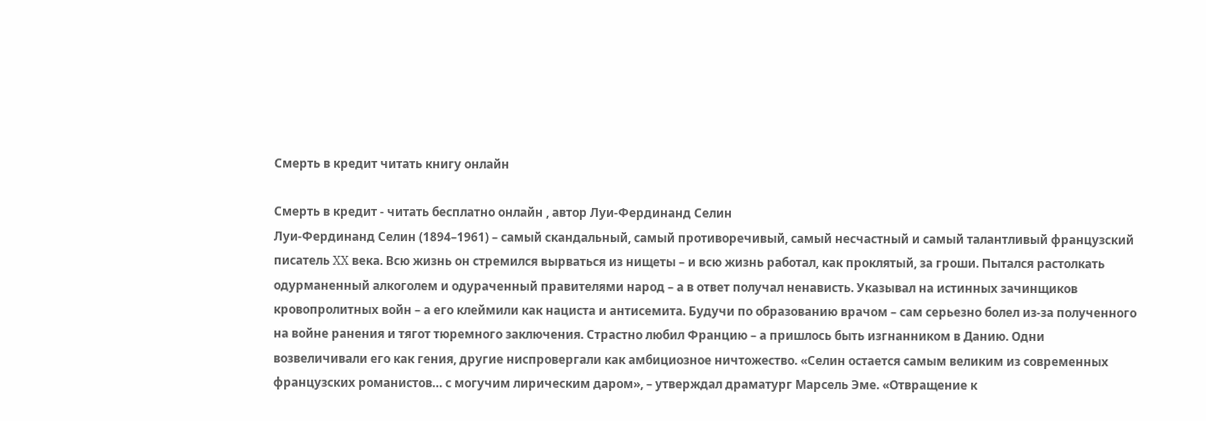Смерть в кредит читать книгу онлайн

Смерть в кредит - читать бесплатно онлайн , автор Луи-Фердинанд Селин
Луи-Фердинанд Селин (1894–1961) – самый скандальный, самый противоречивый, самый несчастный и самый талантливый французский писатель XX века. Всю жизнь он стремился вырваться из нищеты – и всю жизнь работал, как проклятый, за гроши. Пытался растолкать одурманенный алкоголем и одураченный правителями народ – а в ответ получал ненависть. Указывал на истинных зачинщиков кровопролитных войн – а его клеймили как нациста и антисемита. Будучи по образованию врачом – сам серьезно болел из-за полученного на войне ранения и тягот тюремного заключения. Страстно любил Францию – а пришлось быть изгнанником в Данию. Одни возвеличивали его как гения, другие ниспровергали как амбициозное ничтожество. «Селин остается самым великим из современных французских романистов… с могучим лирическим даром», – утверждал драматург Марсель Эме. «Отвращение к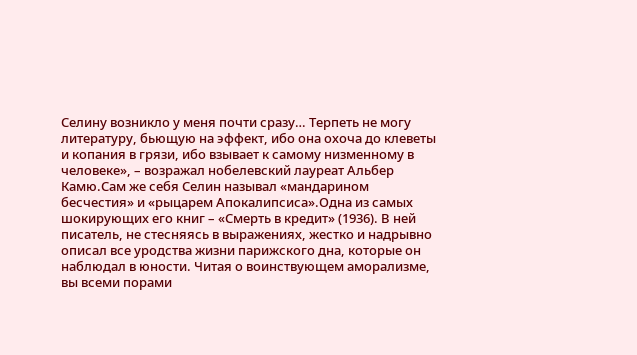Селину возникло у меня почти сразу… Терпеть не могу литературу, бьющую на эффект, ибо она охоча до клеветы и копания в грязи, ибо взывает к самому низменному в человеке», – возражал нобелевский лауреат Альбер Камю.Сам же себя Селин называл «мандарином бесчестия» и «рыцарем Апокалипсиса».Одна из самых шокирующих его книг – «Смерть в кредит» (1936). В ней писатель, не стесняясь в выражениях, жестко и надрывно описал все уродства жизни парижского дна, которые он наблюдал в юности. Читая о воинствующем аморализме, вы всеми порами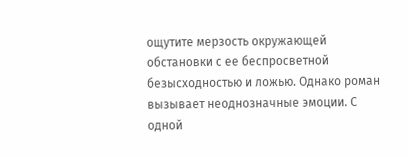ощутите мерзость окружающей обстановки с ее беспросветной безысходностью и ложью. Однако роман вызывает неоднозначные эмоции. С одной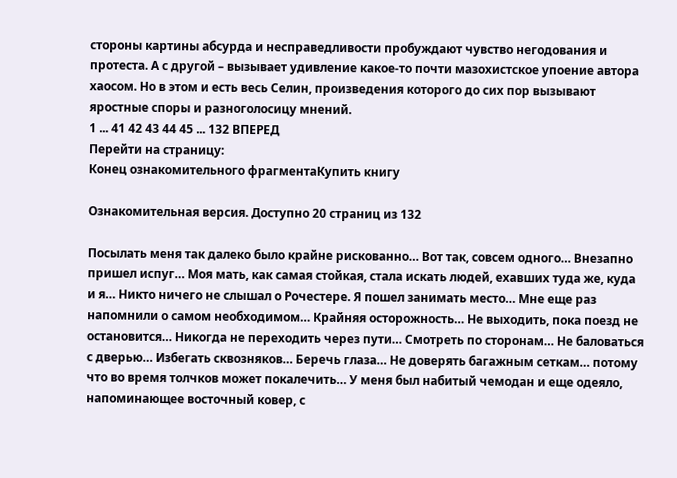стороны картины абсурда и несправедливости пробуждают чувство негодования и протеста. А с другой – вызывает удивление какое-то почти мазохистское упоение автора хаосом. Но в этом и есть весь Селин, произведения которого до сих пор вызывают яростные споры и разноголосицу мнений.
1 ... 41 42 43 44 45 ... 132 ВПЕРЕД
Перейти на страницу:
Конец ознакомительного фрагментаКупить книгу

Ознакомительная версия. Доступно 20 страниц из 132

Посылать меня так далеко было крайне рискованно… Вот так, совсем одного… Внезапно пришел испуг… Моя мать, как самая стойкая, стала искать людей, ехавших туда же, куда и я… Никто ничего не слышал о Рочестере. Я пошел занимать место… Мне еще раз напомнили о самом необходимом… Крайняя осторожность… Не выходить, пока поезд не остановится… Никогда не переходить через пути… Смотреть по сторонам… Не баловаться с дверью… Избегать сквозняков… Беречь глаза… Не доверять багажным сеткам… потому что во время толчков может покалечить… У меня был набитый чемодан и еще одеяло, напоминающее восточный ковер, с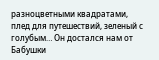разноцветными квадратами, плед для путешествий, зеленый с голубым… Он достался нам от Бабушки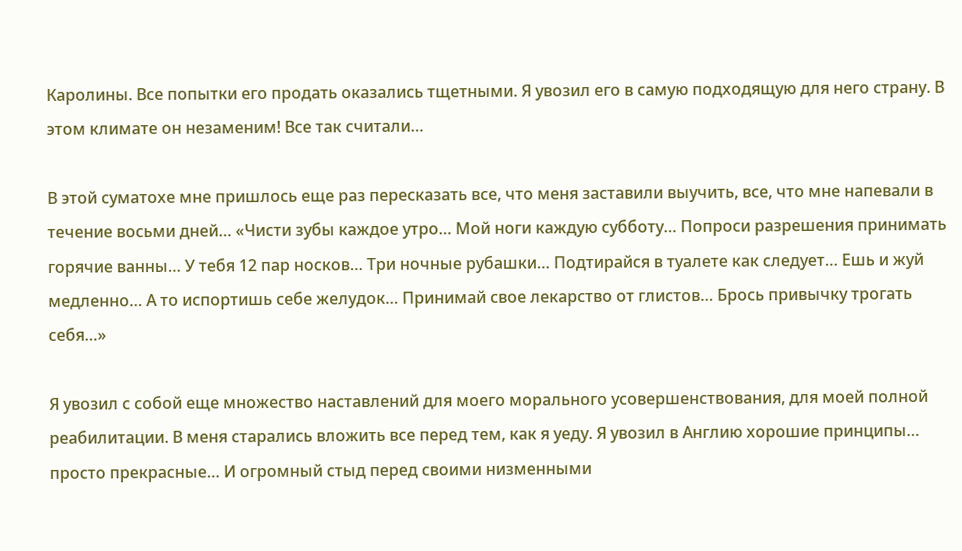Каролины. Все попытки его продать оказались тщетными. Я увозил его в самую подходящую для него страну. В этом климате он незаменим! Все так считали…

В этой суматохе мне пришлось еще раз пересказать все, что меня заставили выучить, все, что мне напевали в течение восьми дней… «Чисти зубы каждое утро… Мой ноги каждую субботу… Попроси разрешения принимать горячие ванны… У тебя 12 пар носков… Три ночные рубашки… Подтирайся в туалете как следует… Ешь и жуй медленно… А то испортишь себе желудок… Принимай свое лекарство от глистов… Брось привычку трогать себя…»

Я увозил с собой еще множество наставлений для моего морального усовершенствования, для моей полной реабилитации. В меня старались вложить все перед тем, как я уеду. Я увозил в Англию хорошие принципы… просто прекрасные… И огромный стыд перед своими низменными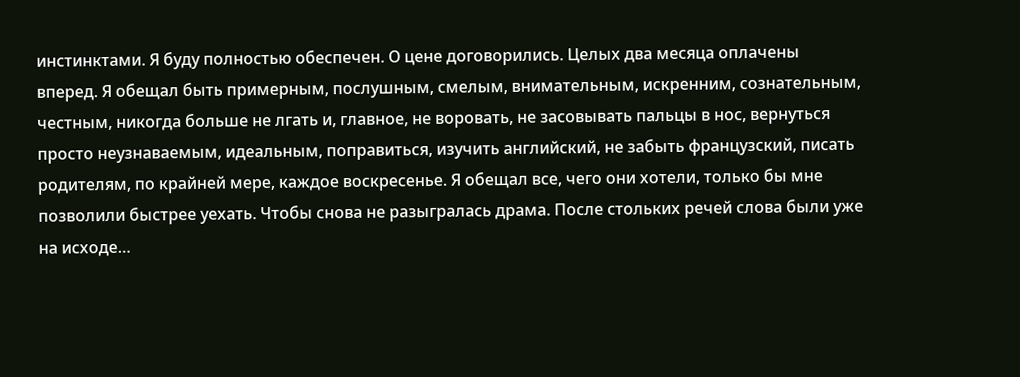инстинктами. Я буду полностью обеспечен. О цене договорились. Целых два месяца оплачены вперед. Я обещал быть примерным, послушным, смелым, внимательным, искренним, сознательным, честным, никогда больше не лгать и, главное, не воровать, не засовывать пальцы в нос, вернуться просто неузнаваемым, идеальным, поправиться, изучить английский, не забыть французский, писать родителям, по крайней мере, каждое воскресенье. Я обещал все, чего они хотели, только бы мне позволили быстрее уехать. Чтобы снова не разыгралась драма. После стольких речей слова были уже на исходе…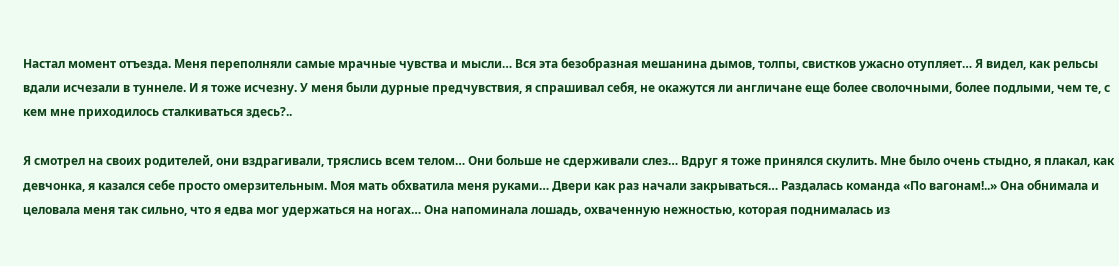Настал момент отъезда. Меня переполняли самые мрачные чувства и мысли… Вся эта безобразная мешанина дымов, толпы, свистков ужасно отупляет… Я видел, как рельсы вдали исчезали в туннеле. И я тоже исчезну. У меня были дурные предчувствия, я спрашивал себя, не окажутся ли англичане еще более сволочными, более подлыми, чем те, с кем мне приходилось сталкиваться здесь?..

Я смотрел на своих родителей, они вздрагивали, тряслись всем телом… Они больше не сдерживали слез… Вдруг я тоже принялся скулить. Мне было очень стыдно, я плакал, как девчонка, я казался себе просто омерзительным. Моя мать обхватила меня руками… Двери как раз начали закрываться… Раздалась команда «По вагонам!..» Она обнимала и целовала меня так сильно, что я едва мог удержаться на ногах… Она напоминала лошадь, охваченную нежностью, которая поднималась из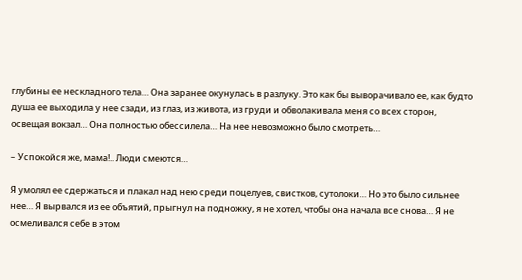глубины ее нескладного тела… Она заранее окунулась в разлуку. Это как бы выворачивало ее, как будто душа ее выходила у нее сзади, из глаз, из живота, из груди и обволакивала меня со всех сторон, освещая вокзал… Она полностью обессилела… На нее невозможно было смотреть…

– Успокойся же, мама!.. Люди смеются…

Я умолял ее сдержаться и плакал над нею среди поцелуев, свистков, сутолоки… Но это было сильнее нее… Я вырвался из ее объятий, прыгнул на подножку, я не хотел, чтобы она начала все снова… Я не осмеливался себе в этом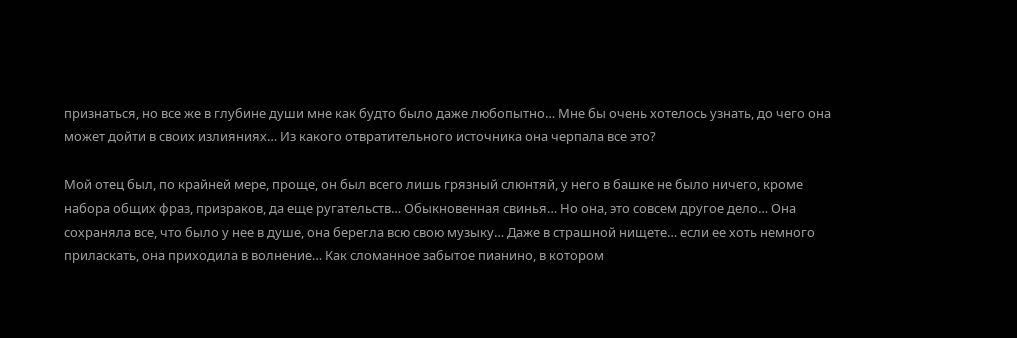признаться, но все же в глубине души мне как будто было даже любопытно… Мне бы очень хотелось узнать, до чего она может дойти в своих излияниях… Из какого отвратительного источника она черпала все это?

Мой отец был, по крайней мере, проще, он был всего лишь грязный слюнтяй, у него в башке не было ничего, кроме набора общих фраз, призраков, да еще ругательств… Обыкновенная свинья… Но она, это совсем другое дело… Она сохраняла все, что было у нее в душе, она берегла всю свою музыку… Даже в страшной нищете… если ее хоть немного приласкать, она приходила в волнение… Как сломанное забытое пианино, в котором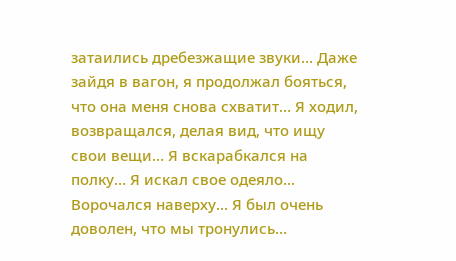затаились дребезжащие звуки… Даже зайдя в вагон, я продолжал бояться, что она меня снова схватит… Я ходил, возвращался, делая вид, что ищу свои вещи… Я вскарабкался на полку… Я искал свое одеяло… Ворочался наверху… Я был очень доволен, что мы тронулись…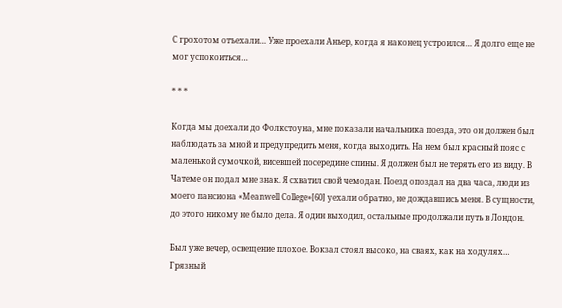С грохотом отъехали… Уже проехали Аньер, когда я наконец устроился… Я долго еще не мог успокоиться…

* * *

Когда мы доехали до Фолкстоуна, мне показали начальника поезда, это он должен был наблюдать за мной и предупредить меня, когда выходить. На нем был красный пояс с маленькой сумочкой, висевшей посередине спины. Я должен был не терять его из виду. В Чатеме он подал мне знак. Я схватил свой чемодан. Поезд опоздал на два часа, люди из моего пансиона «Meanwell College»[60] уехали обратно, не дождавшись меня. В сущности, до этого никому не было дела. Я один выходил, остальные продолжали путь в Лондон.

Был уже вечер, освещение плохое. Вокзал стоял высоко, на сваях, как на ходулях… Грязный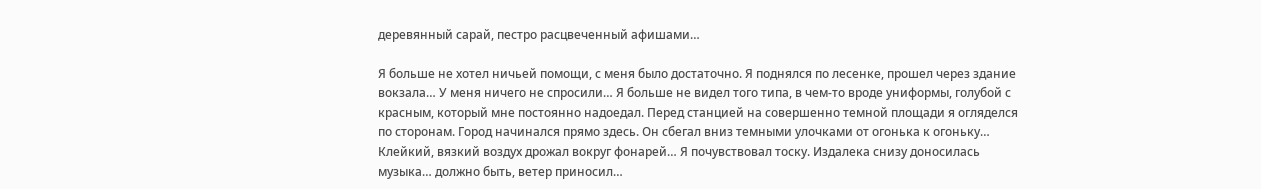деревянный сарай, пестро расцвеченный афишами…

Я больше не хотел ничьей помощи, с меня было достаточно. Я поднялся по лесенке, прошел через здание вокзала… У меня ничего не спросили… Я больше не видел того типа, в чем-то вроде униформы, голубой с красным, который мне постоянно надоедал. Перед станцией на совершенно темной площади я огляделся по сторонам. Город начинался прямо здесь. Он сбегал вниз темными улочками от огонька к огоньку… Клейкий, вязкий воздух дрожал вокруг фонарей… Я почувствовал тоску. Издалека снизу доносилась музыка… должно быть, ветер приносил…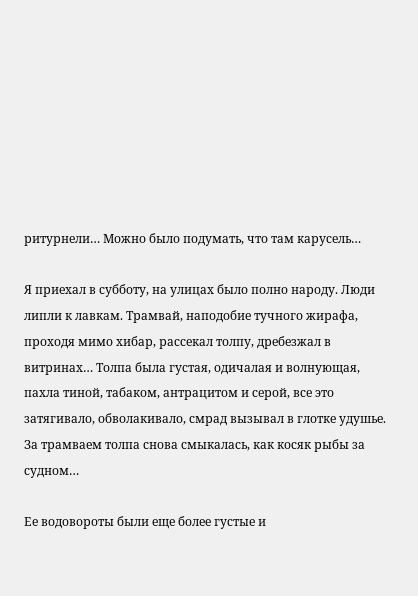ритурнели… Можно было подумать, что там карусель…

Я приехал в субботу, на улицах было полно народу. Люди липли к лавкам. Трамвай, наподобие тучного жирафа, проходя мимо хибар, рассекал толпу, дребезжал в витринах… Толпа была густая, одичалая и волнующая, пахла тиной, табаком, антрацитом и серой, все это затягивало, обволакивало, смрад вызывал в глотке удушье. За трамваем толпа снова смыкалась, как косяк рыбы за судном…

Ее водовороты были еще более густые и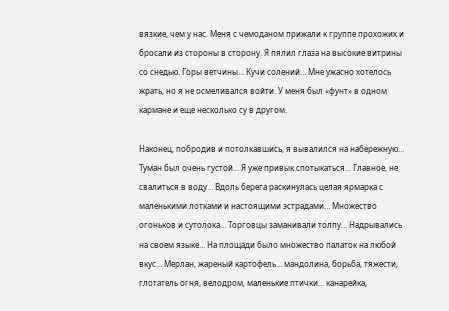вязкие, чем у нас. Меня с чемоданом прижали к группе прохожих и бросали из стороны в сторону. Я пялил глаза на высокие витрины со снедью. Горы ветчины… Кучи солений… Мне ужасно хотелось жрать, но я не осмеливался войти. У меня был «фунт» в одном кармане и еще несколько су в другом.

Наконец, побродив и потолкавшись, я вывалился на набережную… Туман был очень густой… Я уже привык спотыкаться… Главное, не свалиться в воду… Вдоль берега раскинулась целая ярмарка с маленькими лотками и настоящими эстрадами… Множество огоньков и сутолока… Торговцы заманивали толпу… Надрывались на своем языке… На площади было множество палаток на любой вкус… Мерлан, жареный картофель… мандолина, борьба, тяжести, глотатель огня, велодром, маленькие птички… канарейка,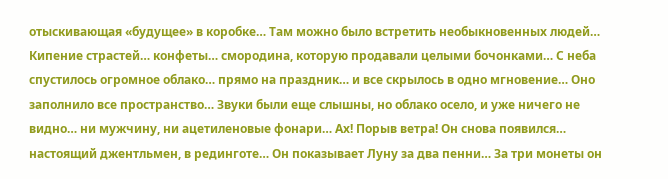отыскивающая «будущее» в коробке… Там можно было встретить необыкновенных людей… Кипение страстей… конфеты… смородина, которую продавали целыми бочонками… С неба спустилось огромное облако… прямо на праздник… и все скрылось в одно мгновение… Оно заполнило все пространство… Звуки были еще слышны, но облако осело, и уже ничего не видно… ни мужчину, ни ацетиленовые фонари… Ах! Порыв ветра! Он снова появился… настоящий джентльмен, в рединготе… Он показывает Луну за два пенни… За три монеты он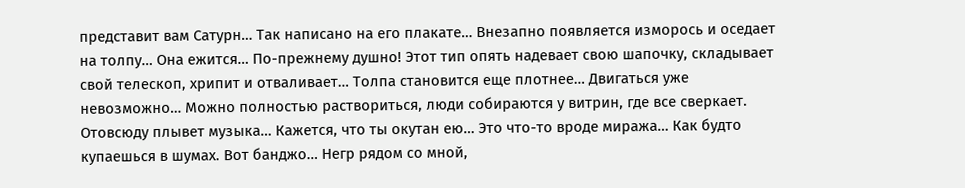представит вам Сатурн… Так написано на его плакате… Внезапно появляется изморось и оседает на толпу… Она ежится… По-прежнему душно! Этот тип опять надевает свою шапочку, складывает свой телескоп, хрипит и отваливает… Толпа становится еще плотнее… Двигаться уже невозможно… Можно полностью раствориться, люди собираются у витрин, где все сверкает. Отовсюду плывет музыка… Кажется, что ты окутан ею… Это что-то вроде миража… Как будто купаешься в шумах. Вот банджо… Негр рядом со мной,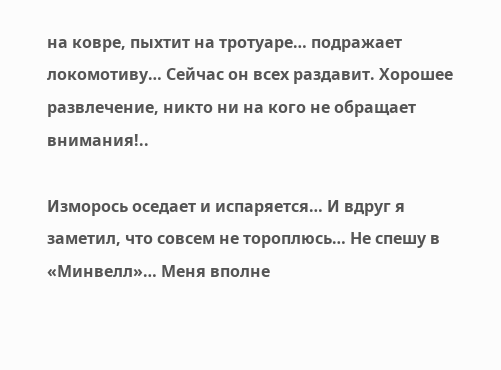на ковре, пыхтит на тротуаре… подражает локомотиву… Сейчас он всех раздавит. Хорошее развлечение, никто ни на кого не обращает внимания!..

Изморось оседает и испаряется… И вдруг я заметил, что совсем не тороплюсь… Не спешу в «Минвелл»… Меня вполне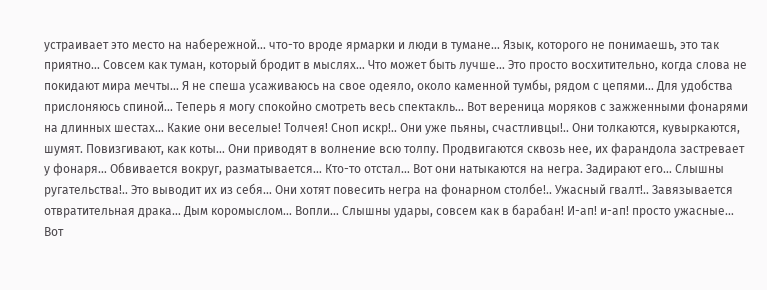устраивает это место на набережной… что-то вроде ярмарки и люди в тумане… Язык, которого не понимаешь, это так приятно… Совсем как туман, который бродит в мыслях… Что может быть лучше… Это просто восхитительно, когда слова не покидают мира мечты… Я не спеша усаживаюсь на свое одеяло, около каменной тумбы, рядом с цепями… Для удобства прислоняюсь спиной… Теперь я могу спокойно смотреть весь спектакль… Вот вереница моряков с зажженными фонарями на длинных шестах… Какие они веселые! Толчея! Сноп искр!.. Они уже пьяны, счастливцы!.. Они толкаются, кувыркаются, шумят. Повизгивают, как коты… Они приводят в волнение всю толпу. Продвигаются сквозь нее, их фарандола застревает у фонаря… Обвивается вокруг, разматывается… Кто-то отстал… Вот они натыкаются на негра. Задирают его… Слышны ругательства!.. Это выводит их из себя… Они хотят повесить негра на фонарном столбе!.. Ужасный гвалт!.. Завязывается отвратительная драка… Дым коромыслом… Вопли… Слышны удары, совсем как в барабан! И-ап! и-ап! просто ужасные… Вот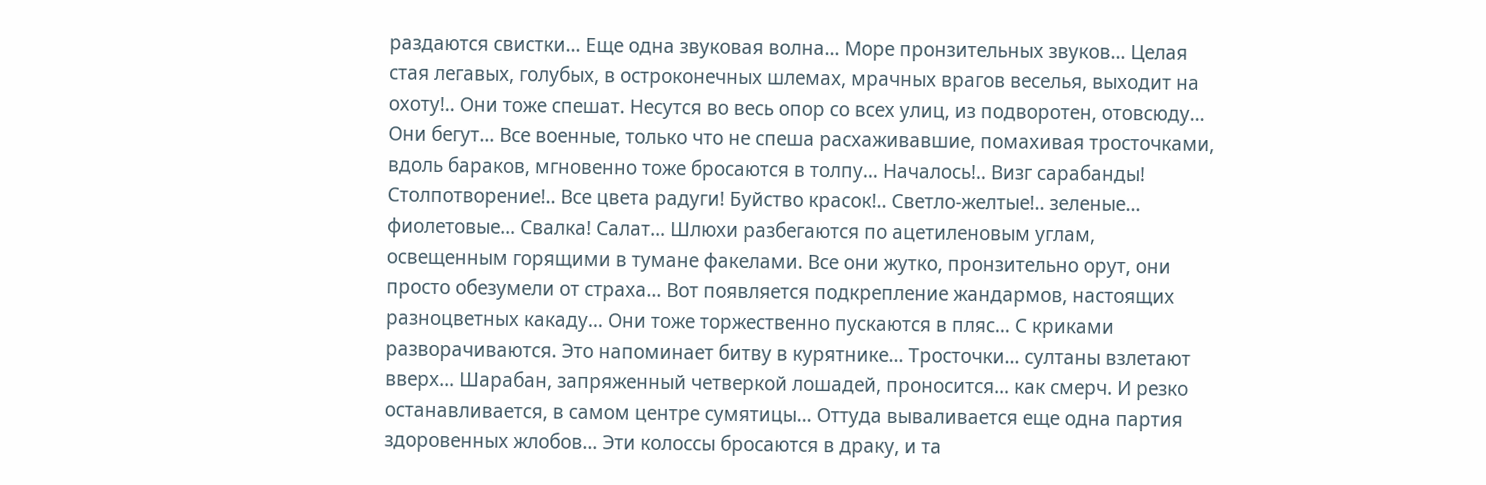раздаются свистки… Еще одна звуковая волна… Море пронзительных звуков… Целая стая легавых, голубых, в остроконечных шлемах, мрачных врагов веселья, выходит на охоту!.. Они тоже спешат. Несутся во весь опор со всех улиц, из подворотен, отовсюду… Они бегут… Все военные, только что не спеша расхаживавшие, помахивая тросточками, вдоль бараков, мгновенно тоже бросаются в толпу… Началось!.. Визг сарабанды! Столпотворение!.. Все цвета радуги! Буйство красок!.. Светло-желтые!.. зеленые… фиолетовые… Свалка! Салат… Шлюхи разбегаются по ацетиленовым углам, освещенным горящими в тумане факелами. Все они жутко, пронзительно орут, они просто обезумели от страха… Вот появляется подкрепление жандармов, настоящих разноцветных какаду… Они тоже торжественно пускаются в пляс… С криками разворачиваются. Это напоминает битву в курятнике… Тросточки… султаны взлетают вверх… Шарабан, запряженный четверкой лошадей, проносится… как смерч. И резко останавливается, в самом центре сумятицы… Оттуда вываливается еще одна партия здоровенных жлобов… Эти колоссы бросаются в драку, и та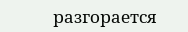разгорается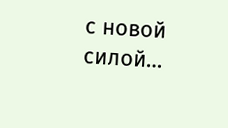с новой силой…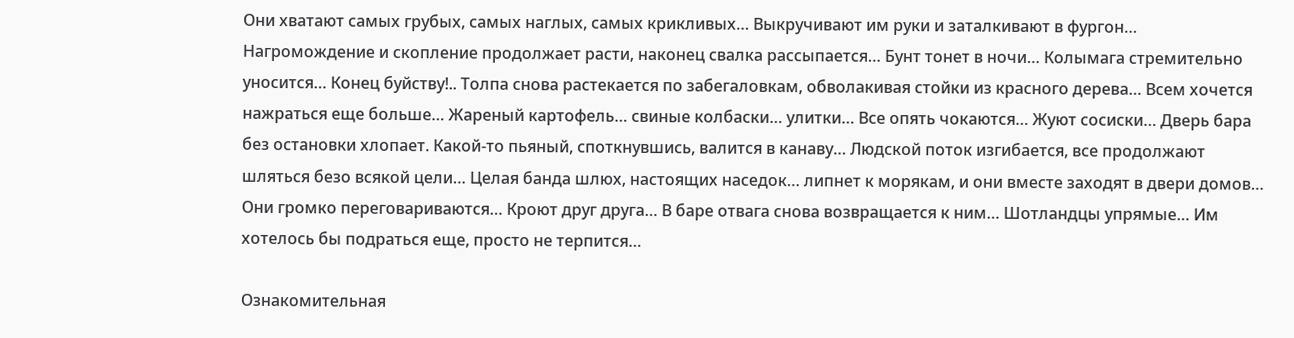Они хватают самых грубых, самых наглых, самых крикливых… Выкручивают им руки и заталкивают в фургон… Нагромождение и скопление продолжает расти, наконец свалка рассыпается… Бунт тонет в ночи… Колымага стремительно уносится… Конец буйству!.. Толпа снова растекается по забегаловкам, обволакивая стойки из красного дерева… Всем хочется нажраться еще больше… Жареный картофель… свиные колбаски… улитки… Все опять чокаются… Жуют сосиски… Дверь бара без остановки хлопает. Какой-то пьяный, споткнувшись, валится в канаву… Людской поток изгибается, все продолжают шляться безо всякой цели… Целая банда шлюх, настоящих наседок… липнет к морякам, и они вместе заходят в двери домов… Они громко переговариваются… Кроют друг друга… В баре отвага снова возвращается к ним… Шотландцы упрямые… Им хотелось бы подраться еще, просто не терпится…

Ознакомительная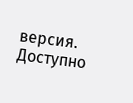версия. Доступно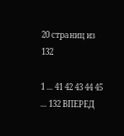20 страниц из 132

1 ... 41 42 43 44 45 ... 132 ВПЕРЕД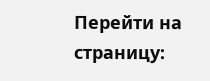Перейти на страницу: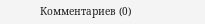Комментариев (0)